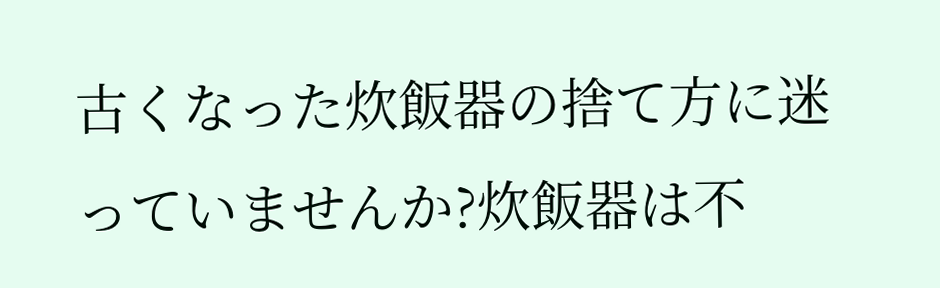古くなった炊飯器の捨て方に迷っていませんか?炊飯器は不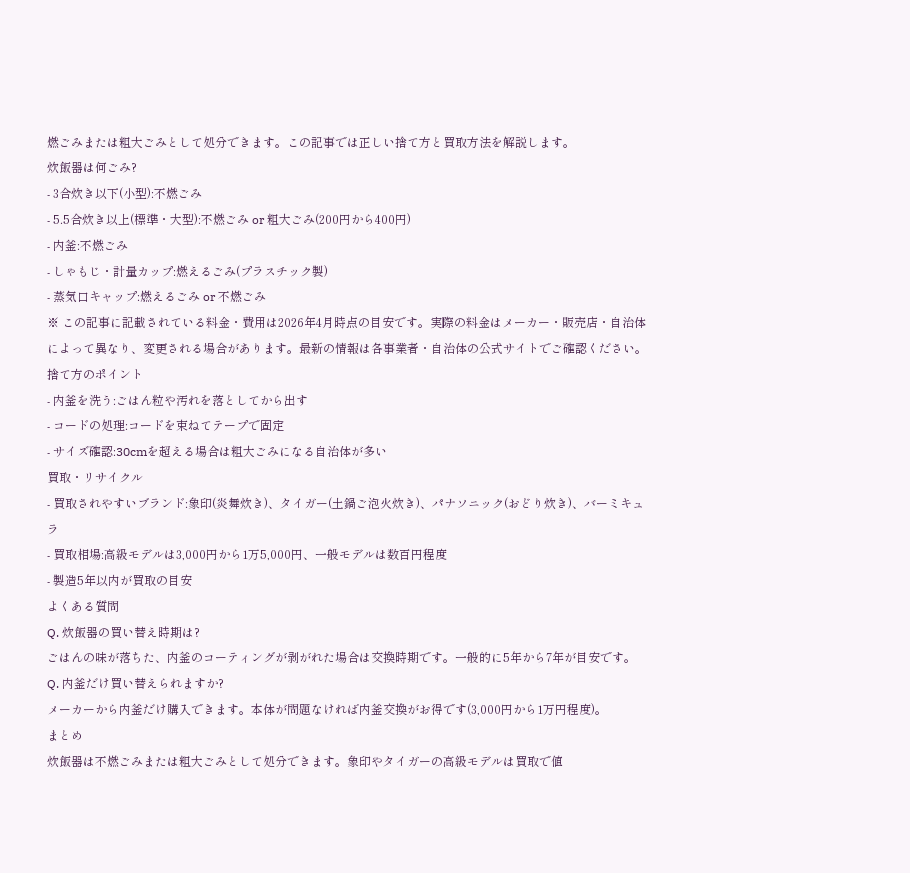燃ごみまたは粗大ごみとして処分できます。この記事では正しい捨て方と買取方法を解説します。
炊飯器は何ごみ?
- 3合炊き以下(小型):不燃ごみ
- 5.5合炊き以上(標準・大型):不燃ごみ or 粗大ごみ(200円から400円)
- 内釜:不燃ごみ
- しゃもじ・計量カップ:燃えるごみ(プラスチック製)
- 蒸気口キャップ:燃えるごみ or 不燃ごみ
※ この記事に記載されている料金・費用は2026年4月時点の目安です。実際の料金はメーカー・販売店・自治体によって異なり、変更される場合があります。最新の情報は各事業者・自治体の公式サイトでご確認ください。
捨て方のポイント
- 内釜を洗う:ごはん粒や汚れを落としてから出す
- コードの処理:コードを束ねてテープで固定
- サイズ確認:30cmを超える場合は粗大ごみになる自治体が多い
買取・リサイクル
- 買取されやすいブランド:象印(炎舞炊き)、タイガー(土鍋ご泡火炊き)、パナソニック(おどり炊き)、バーミキュラ
- 買取相場:高級モデルは3,000円から1万5,000円、一般モデルは数百円程度
- 製造5年以内が買取の目安
よくある質問
Q. 炊飯器の買い替え時期は?
ごはんの味が落ちた、内釜のコーティングが剥がれた場合は交換時期です。一般的に5年から7年が目安です。
Q. 内釜だけ買い替えられますか?
メーカーから内釜だけ購入できます。本体が問題なければ内釜交換がお得です(3,000円から1万円程度)。
まとめ
炊飯器は不燃ごみまたは粗大ごみとして処分できます。象印やタイガーの高級モデルは買取で値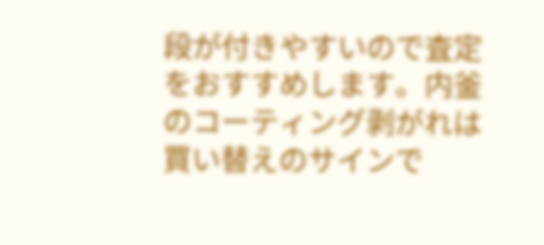段が付きやすいので査定をおすすめします。内釜のコーティング剥がれは買い替えのサインで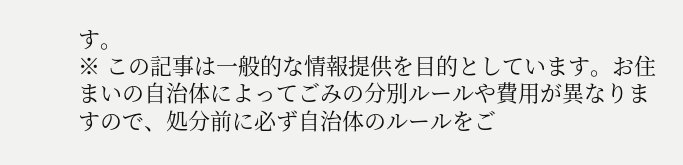す。
※ この記事は一般的な情報提供を目的としています。お住まいの自治体によってごみの分別ルールや費用が異なりますので、処分前に必ず自治体のルールをご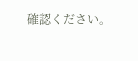確認ください。